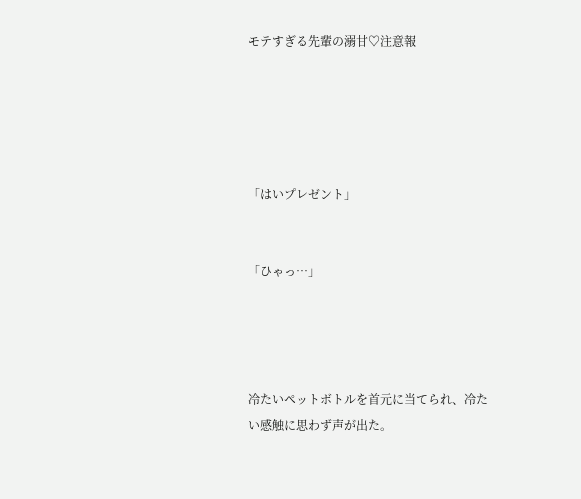モテすぎる先輩の溺甘♡注意報





「はいプレゼント」


「ひゃっ…」




冷たいペットボトルを首元に当てられ、冷たい感触に思わず声が出た。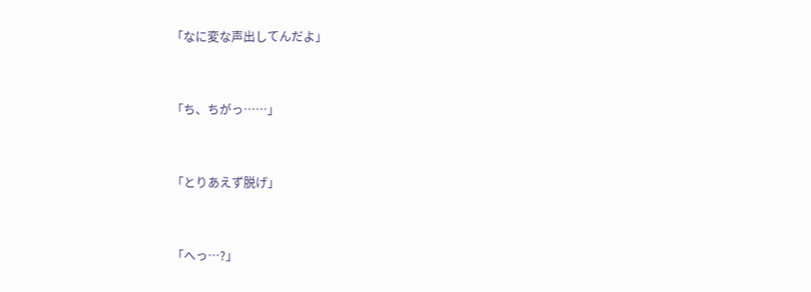「なに変な声出してんだよ」


「ち、ちがっ……」


「とりあえず脱げ」


「へっ…?」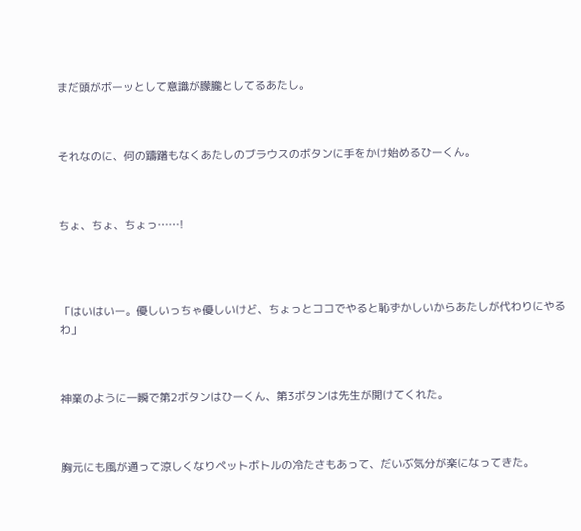まだ頭がボーッとして意識が朦朧としてるあたし。



それなのに、何の躊躇もなくあたしのブラウスのボタンに手をかけ始めるひーくん。



ちょ、ちょ、ちょっ……!




「はいはいー。優しいっちゃ優しいけど、ちょっとココでやると恥ずかしいからあたしが代わりにやるわ」



神業のように一瞬で第2ボタンはひーくん、第3ボタンは先生が開けてくれた。



胸元にも風が通って涼しくなりペットボトルの冷たさもあって、だいぶ気分が楽になってきた。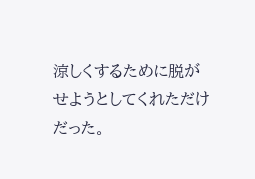涼しくするために脱がせようとしてくれただけだった。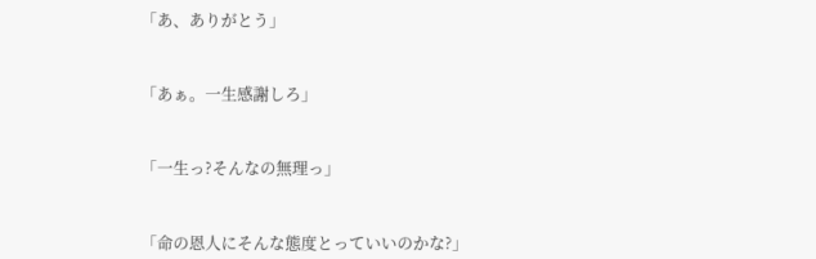「あ、ありがとう」


「あぁ。一生感謝しろ」


「一生っ?そんなの無理っ」


「命の恩人にそんな態度とっていいのかな?」